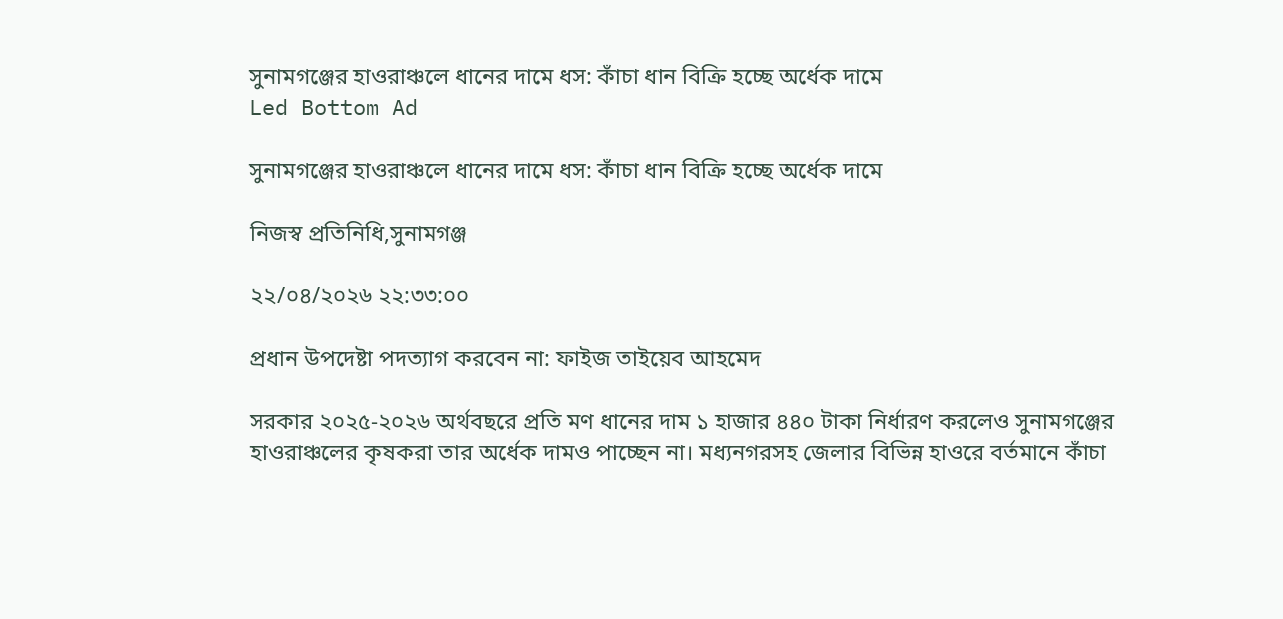সুনামগঞ্জের হাওরাঞ্চলে ধানের দামে ধস: কাঁচা ধান বিক্রি হচ্ছে অর্ধেক দামে
Led Bottom Ad

সুনামগঞ্জের হাওরাঞ্চলে ধানের দামে ধস: কাঁচা ধান বিক্রি হচ্ছে অর্ধেক দামে

নিজস্ব প্রতিনিধি,সুনামগঞ্জ

২২/০৪/২০২৬ ২২:৩৩:০০

প্রধান উপদেষ্টা পদত্যাগ করবেন না: ফাইজ তাইয়েব আহমেদ

সরকার ২০২৫-২০২৬ অর্থবছরে প্রতি মণ ধানের দাম ১ হাজার ৪৪০ টাকা নির্ধারণ করলেও সুনামগঞ্জের হাওরাঞ্চলের কৃষকরা তার অর্ধেক দামও পাচ্ছেন না। মধ্যনগরসহ জেলার বিভিন্ন হাওরে বর্তমানে কাঁচা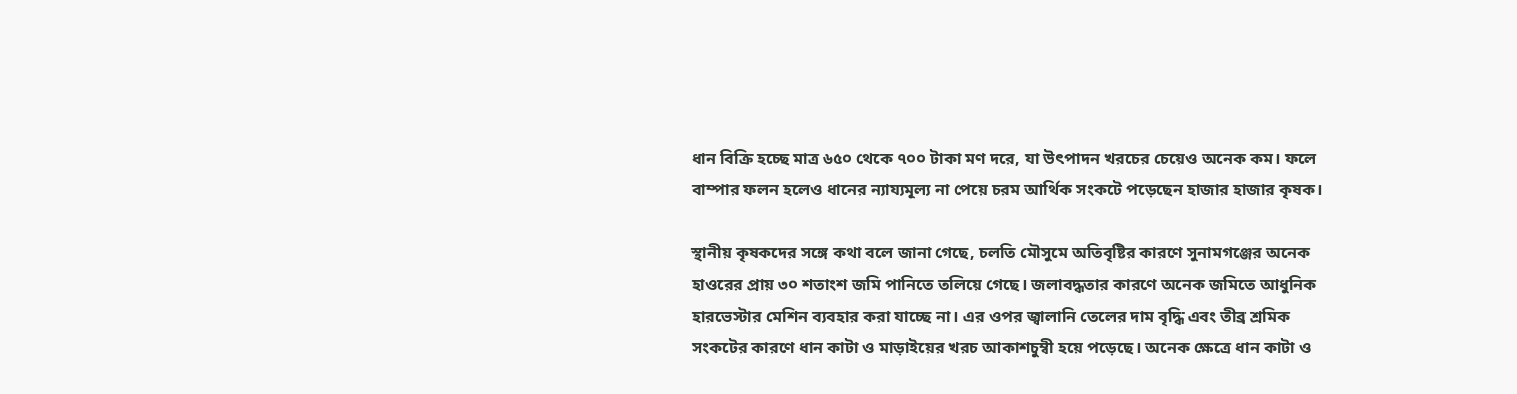ধান বিক্রি হচ্ছে মাত্র ৬৫০ থেকে ৭০০ টাকা মণ দরে, যা উৎপাদন খরচের চেয়েও অনেক কম। ফলে বাম্পার ফলন হলেও ধানের ন্যায্যমূল্য না পেয়ে চরম আর্থিক সংকটে পড়েছেন হাজার হাজার কৃষক।

স্থানীয় কৃষকদের সঙ্গে কথা বলে জানা গেছে, চলতি মৌসুমে অতিবৃষ্টির কারণে সুনামগঞ্জের অনেক হাওরের প্রায় ৩০ শতাংশ জমি পানিতে তলিয়ে গেছে। জলাবদ্ধতার কারণে অনেক জমিতে আধুনিক হারভেস্টার মেশিন ব্যবহার করা যাচ্ছে না। এর ওপর জ্বালানি তেলের দাম বৃদ্ধি এবং তীব্র শ্রমিক সংকটের কারণে ধান কাটা ও মাড়াইয়ের খরচ আকাশচুম্বী হয়ে পড়েছে। অনেক ক্ষেত্রে ধান কাটা ও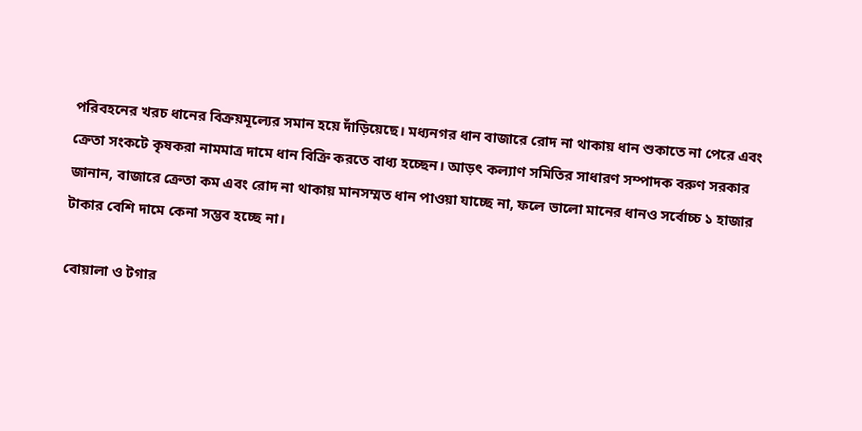পরিবহনের খরচ ধানের বিক্রয়মূল্যের সমান হয়ে দাঁড়িয়েছে। মধ্যনগর ধান বাজারে রোদ না থাকায় ধান শুকাতে না পেরে এবং ক্রেতা সংকটে কৃষকরা নামমাত্র দামে ধান বিক্রি করতে বাধ্য হচ্ছেন। আড়ৎ কল্যাণ সমিতির সাধারণ সম্পাদক বরুণ সরকার জানান, বাজারে ক্রেতা কম এবং রোদ না থাকায় মানসম্মত ধান পাওয়া যাচ্ছে না, ফলে ভালো মানের ধানও সর্বোচ্চ ১ হাজার টাকার বেশি দামে কেনা সম্ভব হচ্ছে না।

বোয়ালা ও টগার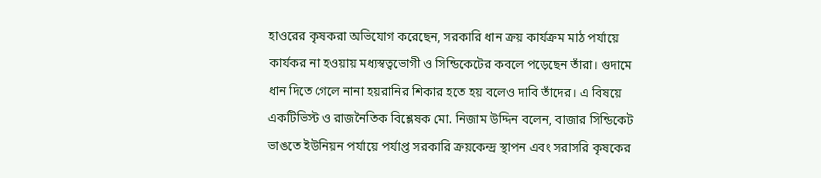হাওরের কৃষকরা অভিযোগ করেছেন, সরকারি ধান ক্রয় কার্যক্রম মাঠ পর্যায়ে কার্যকর না হওয়ায় মধ্যস্বত্বভোগী ও সিন্ডিকেটের কবলে পড়েছেন তাঁরা। গুদামে ধান দিতে গেলে নানা হয়রানির শিকার হতে হয় বলেও দাবি তাঁদের। এ বিষয়ে একটিভিস্ট ও রাজনৈতিক বিশ্লেষক মো. নিজাম উদ্দিন বলেন, বাজার সিন্ডিকেট ভাঙতে ইউনিয়ন পর্যায়ে পর্যাপ্ত সরকারি ক্রয়কেন্দ্র স্থাপন এবং সরাসরি কৃষকের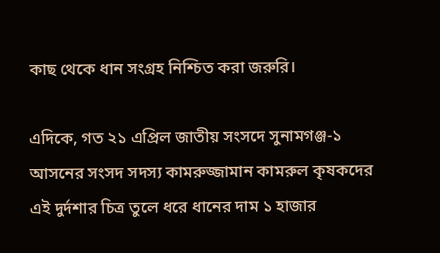কাছ থেকে ধান সংগ্রহ নিশ্চিত করা জরুরি।

এদিকে, গত ২১ এপ্রিল জাতীয় সংসদে সুনামগঞ্জ-১ আসনের সংসদ সদস্য কামরুজ্জামান কামরুল কৃষকদের এই দুর্দশার চিত্র তুলে ধরে ধানের দাম ১ হাজার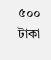৫০০ টাকা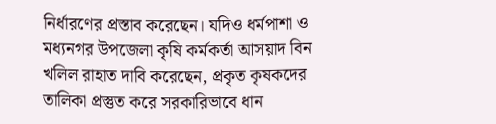নির্ধারণের প্রস্তাব করেছেন। যদিও ধর্মপাশা ও মধ্যনগর উপজেলা কৃষি কর্মকর্তা আসয়াদ বিন খলিল রাহাত দাবি করেছেন, প্রকৃত কৃষকদের তালিকা প্রস্তুত করে সরকারিভাবে ধান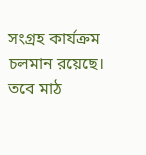সংগ্রহ কার্যক্রম চলমান রয়েছে। তবে মাঠ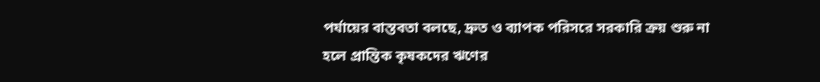পর্যায়ের বাস্তবতা বলছে, দ্রুত ও ব্যাপক পরিসরে সরকারি ক্রয় শুরু না হলে প্রান্তিক কৃষকদের ঋণের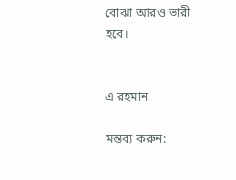বোঝা আরও ভারী হবে।


এ রহমান

মন্তব্য করুন: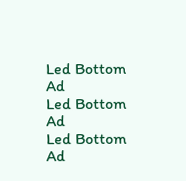Led Bottom Ad
Led Bottom Ad
Led Bottom Ad